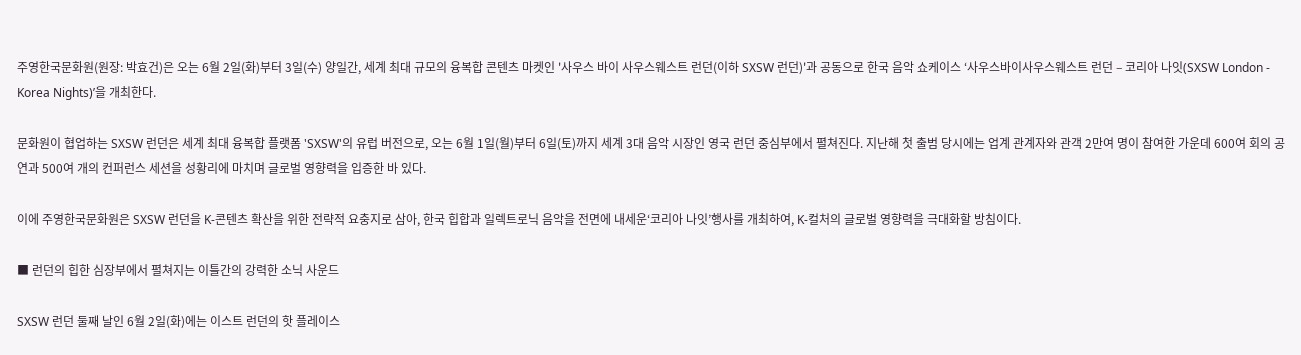주영한국문화원(원장: 박효건)은 오는 6월 2일(화)부터 3일(수) 양일간, 세계 최대 규모의 융복합 콘텐츠 마켓인 '사우스 바이 사우스웨스트 런던(이하 SXSW 런던)'과 공동으로 한국 음악 쇼케이스 ‘사우스바이사우스웨스트 런던 – 코리아 나잇(SXSW London - Korea Nights)’을 개최한다.

문화원이 협업하는 SXSW 런던은 세계 최대 융복합 플랫폼 'SXSW'의 유럽 버전으로, 오는 6월 1일(월)부터 6일(토)까지 세계 3대 음악 시장인 영국 런던 중심부에서 펼쳐진다. 지난해 첫 출범 당시에는 업계 관계자와 관객 2만여 명이 참여한 가운데 600여 회의 공연과 500여 개의 컨퍼런스 세션을 성황리에 마치며 글로벌 영향력을 입증한 바 있다.

이에 주영한국문화원은 SXSW 런던을 K-콘텐츠 확산을 위한 전략적 요충지로 삼아, 한국 힙합과 일렉트로닉 음악을 전면에 내세운‘코리아 나잇’행사를 개최하여, K-컬처의 글로벌 영향력을 극대화할 방침이다.

■ 런던의 힙한 심장부에서 펼쳐지는 이틀간의 강력한 소닉 사운드

SXSW 런던 둘째 날인 6월 2일(화)에는 이스트 런던의 핫 플레이스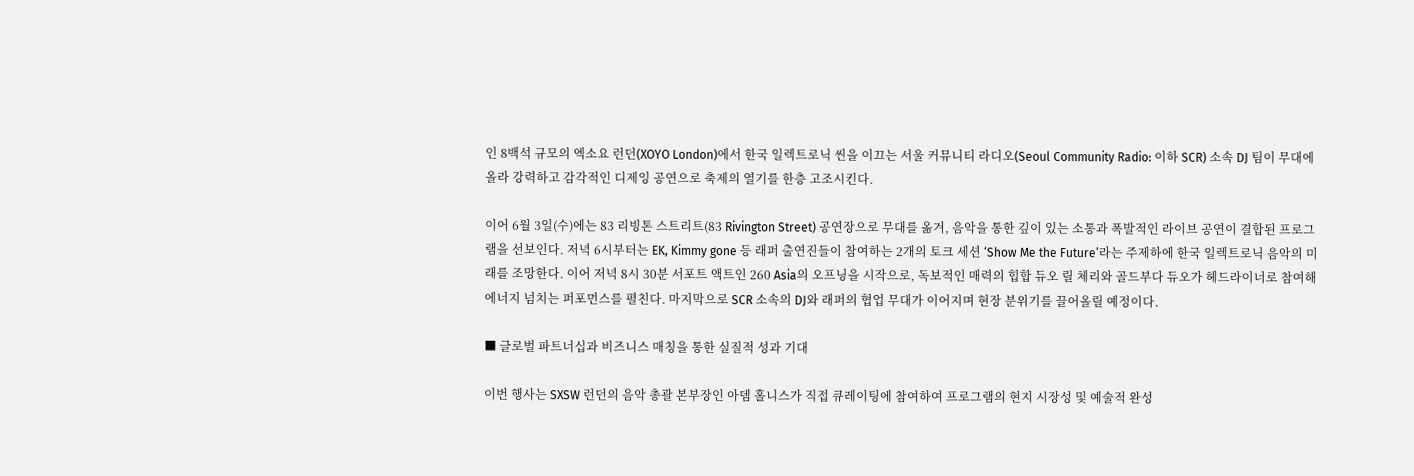인 8백석 규모의 엑소요 런던(XOYO London)에서 한국 일렉트로닉 씬을 이끄는 서울 커뮤니티 라디오(Seoul Community Radio: 이하 SCR) 소속 DJ 팀이 무대에 올라 강력하고 감각적인 디제잉 공연으로 축제의 열기를 한층 고조시킨다.

이어 6월 3일(수)에는 83 리빙톤 스트리트(83 Rivington Street) 공연장으로 무대를 옮겨, 음악을 통한 깊이 있는 소통과 폭발적인 라이브 공연이 결합된 프로그램을 선보인다. 저녁 6시부터는 EK, Kimmy gone 등 래퍼 출연진들이 참여하는 2개의 토크 세션 ‘Show Me the Future’라는 주제하에 한국 일렉트로닉 음악의 미래를 조망한다. 이어 저녁 8시 30분 서포트 액트인 260 Asia의 오프닝을 시작으로, 독보적인 매력의 힙합 듀오 릴 체리와 골드부다 듀오가 헤드라이너로 참여해 에너지 넘치는 퍼포먼스를 펼친다. 마지막으로 SCR 소속의 DJ와 래퍼의 협업 무대가 이어지며 현장 분위기를 끌어올릴 예정이다.

■ 글로벌 파트너십과 비즈니스 매칭을 통한 실질적 성과 기대

이번 행사는 SXSW 런던의 음악 총괄 본부장인 아뎀 홀니스가 직접 큐레이팅에 참여하여 프로그램의 현지 시장성 및 예술적 완성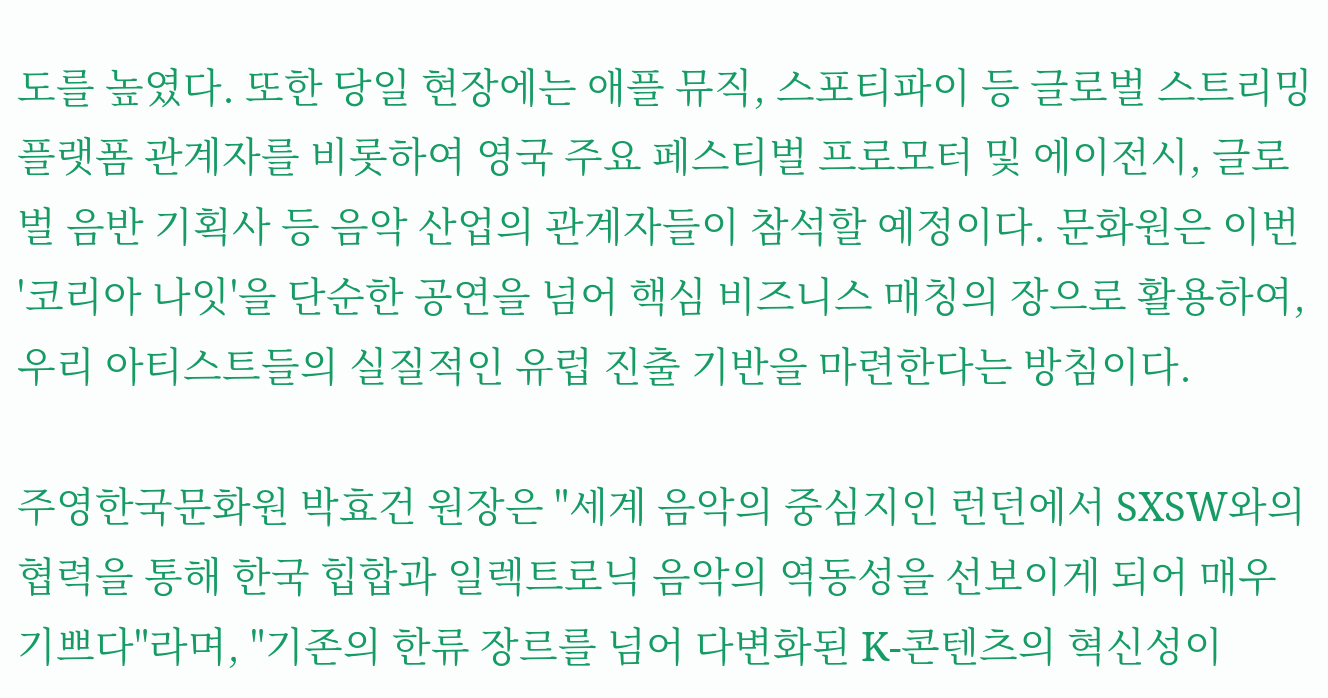도를 높였다. 또한 당일 현장에는 애플 뮤직, 스포티파이 등 글로벌 스트리밍 플랫폼 관계자를 비롯하여 영국 주요 페스티벌 프로모터 및 에이전시, 글로벌 음반 기획사 등 음악 산업의 관계자들이 참석할 예정이다. 문화원은 이번 '코리아 나잇'을 단순한 공연을 넘어 핵심 비즈니스 매칭의 장으로 활용하여, 우리 아티스트들의 실질적인 유럽 진출 기반을 마련한다는 방침이다.

주영한국문화원 박효건 원장은 "세계 음악의 중심지인 런던에서 SXSW와의 협력을 통해 한국 힙합과 일렉트로닉 음악의 역동성을 선보이게 되어 매우 기쁘다"라며, "기존의 한류 장르를 넘어 다변화된 K-콘텐츠의 혁신성이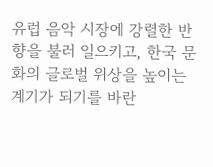유럽 음악 시장에 강렬한 반향을 불러 일으키고, 한국 문화의 글로벌 위상을 높이는 계기가 되기를 바란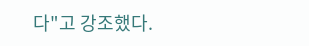다"고 강조했다.